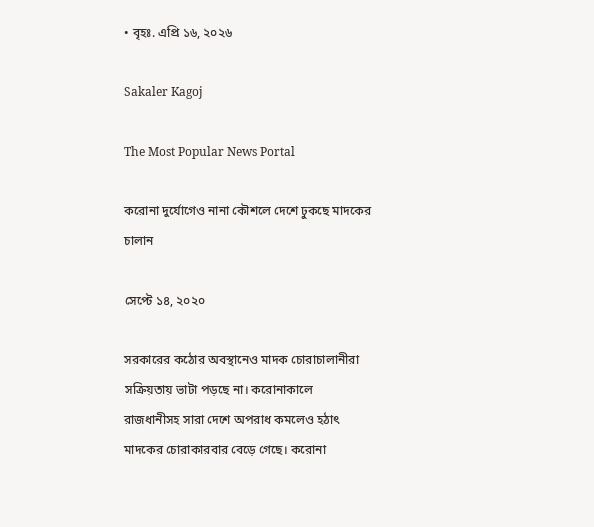• বৃহঃ. এপ্রি ১৬, ২০২৬

Sakaler Kagoj

The Most Popular News Portal

করোনা দুর্যোগেও নানা কৌশলে দেশে ঢুকছে মাদকের চালান

সেপ্টে ১৪, ২০২০

সরকারের কঠোর অবস্থানেও মাদক চোরাচালানীরা সক্রিয়তায় ভাটা পড়ছে না। করোনাকালে রাজধানীসহ সারা দেশে অপরাধ কমলেও হঠাৎ মাদকের চোরাকারবার বেড়ে গেছে। করোনা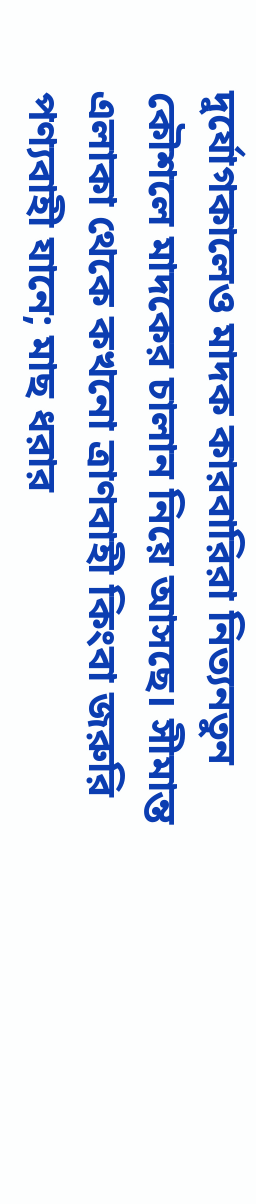দুর্যোগকালেও মাদক কারবারিরা নিত্যনতুন কৌশলে মাদকের চালান নিয়ে আসছে। সীমান্ত এলাকা থেকে কখনো ত্রাণবাহী কিংবা জরুরি পণ্যবাহী যানে; মাছ ধরার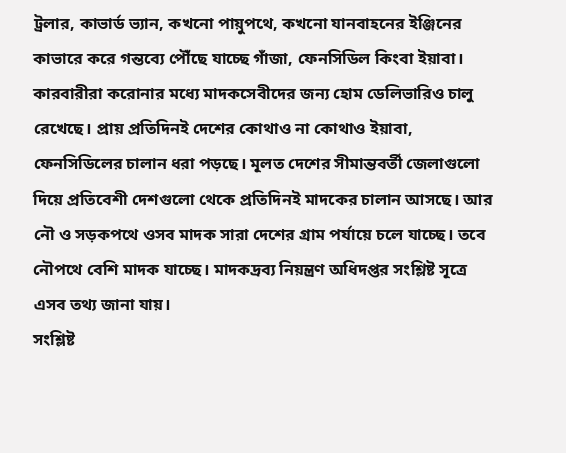ট্রলার, কাভার্ড ভ্যান, কখনো পায়ুপথে, কখনো যানবাহনের ইঞ্জিনের কাভারে করে গন্তব্যে পৌঁছে যাচ্ছে গাঁজা, ফেনসিডিল কিংবা ইয়াবা। কারবারীরা করোনার মধ্যে মাদকসেবীদের জন্য হোম ডেলিভারিও চালু রেখেছে। প্রায় প্রতিদিনই দেশের কোথাও না কোথাও ইয়াবা, ফেনসিডিলের চালান ধরা পড়ছে। মূলত দেশের সীমান্তবর্তী জেলাগুলো দিয়ে প্রতিবেশী দেশগুলো থেকে প্রতিদিনই মাদকের চালান আসছে। আর নৌ ও সড়কপথে ওসব মাদক সারা দেশের গ্রাম পর্যায়ে চলে যাচ্ছে। তবে নৌপথে বেশি মাদক যাচ্ছে। মাদকদ্রব্য নিয়ন্ত্রণ অধিদপ্তর সংশ্লিষ্ট সূত্রে এসব তথ্য জানা যায়।
সংশ্লিষ্ট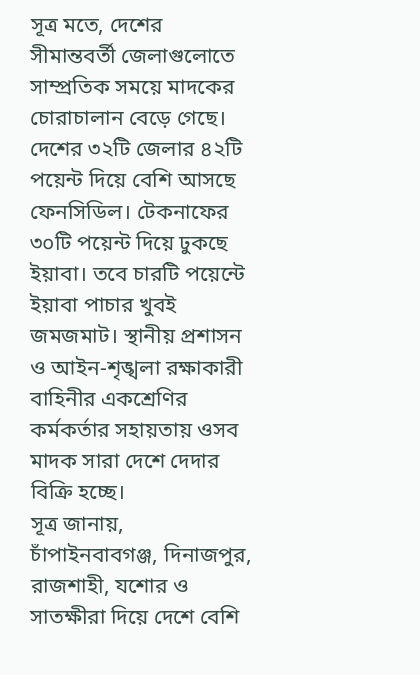সূত্র মতে, দেশের সীমান্তবর্তী জেলাগুলোতে সাম্প্রতিক সময়ে মাদকের চোরাচালান বেড়ে গেছে। দেশের ৩২টি জেলার ৪২টি পয়েন্ট দিয়ে বেশি আসছে ফেনসিডিল। টেকনাফের ৩০টি পয়েন্ট দিয়ে ঢুকছে ইয়াবা। তবে চারটি পয়েন্টে ইয়াবা পাচার খুবই জমজমাট। স্থানীয় প্রশাসন ও আইন-শৃঙ্খলা রক্ষাকারী বাহিনীর একশ্রেণির কর্মকর্তার সহায়তায় ওসব মাদক সারা দেশে দেদার বিক্রি হচ্ছে।
সূত্র জানায়, চাঁপাইনবাবগঞ্জ, দিনাজপুর, রাজশাহী, যশোর ও সাতক্ষীরা দিয়ে দেশে বেশি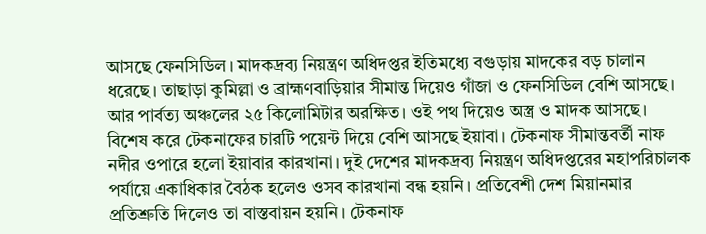আসছে ফেনসিডিল। মাদকদ্রব্য নিয়ন্ত্রণ অধিদপ্তর ইতিমধ্যে বগুড়ায় মাদকের বড় চালান ধরেছে। তাছাড়া কুমিল্লা ও ব্রাহ্মণবাড়িয়ার সীমান্ত দিয়েও গাঁজা ও ফেনসিডিল বেশি আসছে। আর পার্বত্য অঞ্চলের ২৫ কিলোমিটার অরক্ষিত। ওই পথ দিয়েও অস্ত্র ও মাদক আসছে। বিশেষ করে টেকনাফের চারটি পয়েন্ট দিয়ে বেশি আসছে ইয়াবা। টেকনাফ সীমান্তবর্তী নাফ নদীর ওপারে হলো ইয়াবার কারখানা। দুই দেশের মাদকদ্রব্য নিয়ন্ত্রণ অধিদপ্তরের মহাপরিচালক পর্যায়ে একাধিকার বৈঠক হলেও ওসব কারখানা বন্ধ হয়নি। প্রতিবেশী দেশ মিয়ানমার প্রতিশ্রুতি দিলেও তা বাস্তবায়ন হয়নি। টেকনাফ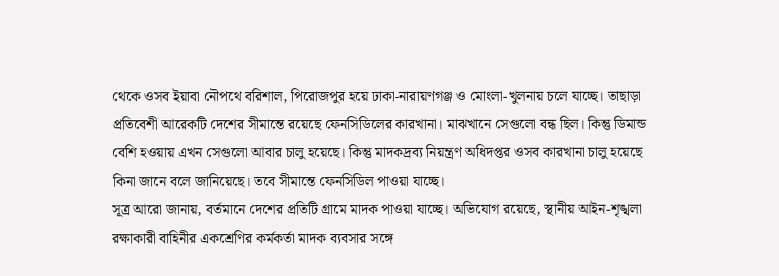থেকে ওসব ইয়াবা নৌপথে বরিশাল, পিরোজপুর হয়ে ঢাকা-নারায়ণগঞ্জ ও মোংলা-খুলনায় চলে যাচ্ছে। তাছাড়া প্রতিবেশী আরেকটি দেশের সীমান্তে রয়েছে ফেনসিডিলের কারখানা। মাঝখানে সেগুলো বন্ধ ছিল। কিন্তু ডিমান্ড বেশি হওয়ায় এখন সেগুলো আবার চালু হয়েছে। কিন্তু মাদকদ্রব্য নিয়ন্ত্রণ অধিদপ্তর ওসব কারখানা চালু হয়েছে কিনা জানে বলে জানিয়েছে। তবে সীমান্তে ফেনসিডিল পাওয়া যাচ্ছে।
সূত্র আরো জানায়, বর্তমানে দেশের প্রতিটি গ্রামে মাদক পাওয়া যাচ্ছে। অভিযোগ রয়েছে, স্থানীয় আইন-শৃঙ্খলা রক্ষাকারী বাহিনীর একশ্রেণির কর্মকর্তা মাদক ব্যবসার সঙ্গে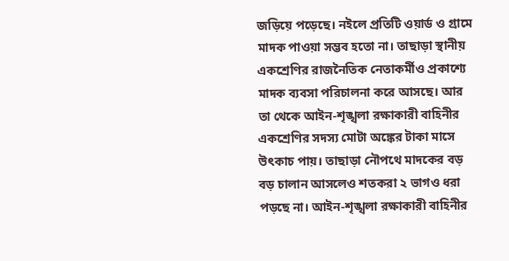জড়িয়ে পড়েছে। নইলে প্রতিটি ওয়ার্ড ও গ্রামে মাদক পাওয়া সম্ভব হতো না। তাছাড়া স্থানীয় একশ্রেণির রাজনৈতিক নেতাকর্মীও প্রকাশ্যে মাদক ব্যবসা পরিচালনা করে আসছে। আর তা থেকে আইন-শৃঙ্খলা রক্ষাকারী বাহিনীর একশ্রেণির সদস্য মোটা অঙ্কের টাকা মাসে উৎকাচ পায়। তাছাড়া নৌপথে মাদকের বড় বড় চালান আসলেও শতকরা ২ ভাগও ধরা পড়ছে না। আইন-শৃঙ্খলা রক্ষাকারী বাহিনীর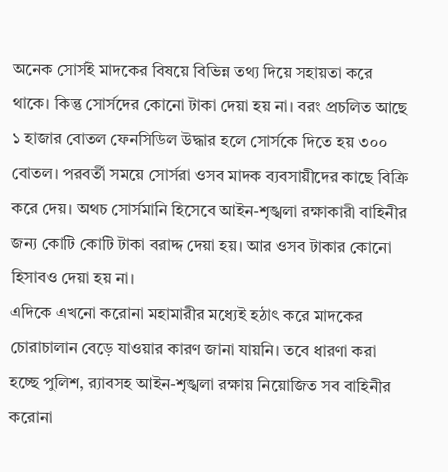অনেক সোর্সই মাদকের বিষয়ে বিভিন্ন তথ্য দিয়ে সহায়তা করে থাকে। কিন্তু সোর্সদের কোনো টাকা দেয়া হয় না। বরং প্রচলিত আছে ১ হাজার বোতল ফেনসিডিল উদ্ধার হলে সোর্সকে দিতে হয় ৩০০ বোতল। পরবর্তী সময়ে সোর্সরা ওসব মাদক ব্যবসায়ীদের কাছে বিক্রি করে দেয়। অথচ সোর্সমানি হিসেবে আইন-শৃঙ্খলা রক্ষাকারী বাহিনীর জন্য কোটি কোটি টাকা বরাদ্দ দেয়া হয়। আর ওসব টাকার কোনো হিসাবও দেয়া হয় না।
এদিকে এখনো করোনা মহামারীর মধ্যেই হঠাৎ করে মাদকের চোরাচালান বেড়ে যাওয়ার কারণ জানা যায়নি। তবে ধারণা করা হচ্ছে পুলিশ, র‌্যাবসহ আইন-শৃঙ্খলা রক্ষায় নিয়োজিত সব বাহিনীর করোনা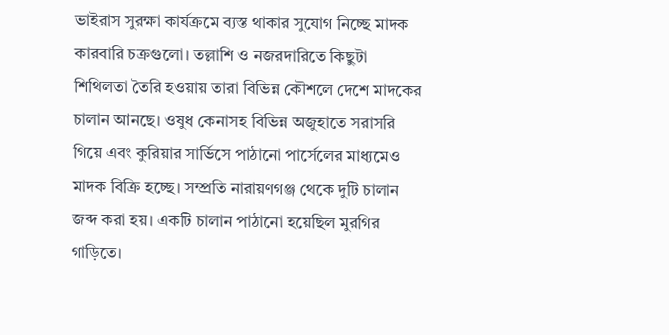ভাইরাস সুরক্ষা কার্যক্রমে ব্যস্ত থাকার সুযোগ নিচ্ছে মাদক কারবারি চক্রগুলো। তল্লাশি ও নজরদারিতে কিছুটা শিথিলতা তৈরি হওয়ায় তারা বিভিন্ন কৌশলে দেশে মাদকের চালান আনছে। ওষুধ কেনাসহ বিভিন্ন অজুহাতে সরাসরি গিয়ে এবং কুরিয়ার সার্ভিসে পাঠানো পার্সেলের মাধ্যমেও মাদক বিক্রি হচ্ছে। সম্প্রতি নারায়ণগঞ্জ থেকে দুটি চালান জব্দ করা হয়। একটি চালান পাঠানো হয়েছিল মুরগির গাড়িতে।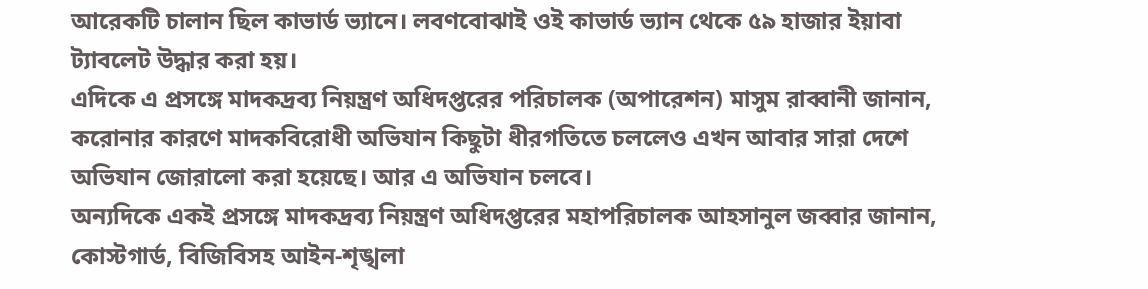আরেকটি চালান ছিল কাভার্ড ভ্যানে। লবণবোঝাই ওই কাভার্ড ভ্যান থেকে ৫৯ হাজার ইয়াবা ট্যাবলেট উদ্ধার করা হয়।
এদিকে এ প্রসঙ্গে মাদকদ্রব্য নিয়ন্ত্রণ অধিদপ্তরের পরিচালক (অপারেশন) মাসুম রাব্বানী জানান, করোনার কারণে মাদকবিরোধী অভিযান কিছুটা ধীরগতিতে চললেও এখন আবার সারা দেশে অভিযান জোরালো করা হয়েছে। আর এ অভিযান চলবে।
অন্যদিকে একই প্রসঙ্গে মাদকদ্রব্য নিয়ন্ত্রণ অধিদপ্তরের মহাপরিচালক আহসানুল জব্বার জানান, কোস্টগার্ড, বিজিবিসহ আইন-শৃঙ্খলা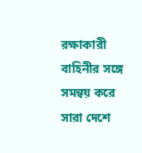রক্ষাকারী বাহিনীর সঙ্গে সমন্বয় করে সারা দেশে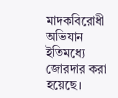মাদকবিরোধী অভিযান ইতিমধ্যে জোরদার করা হয়েছে।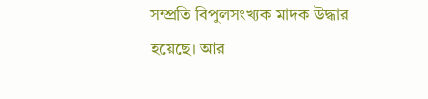সম্প্রতি বিপুলসংখ্যক মাদক উদ্ধার হয়েছে। আর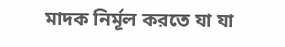মাদক নির্মূল করতে যা যা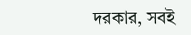দরকার, সবই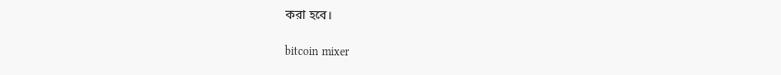করা হবে।

bitcoin mixer